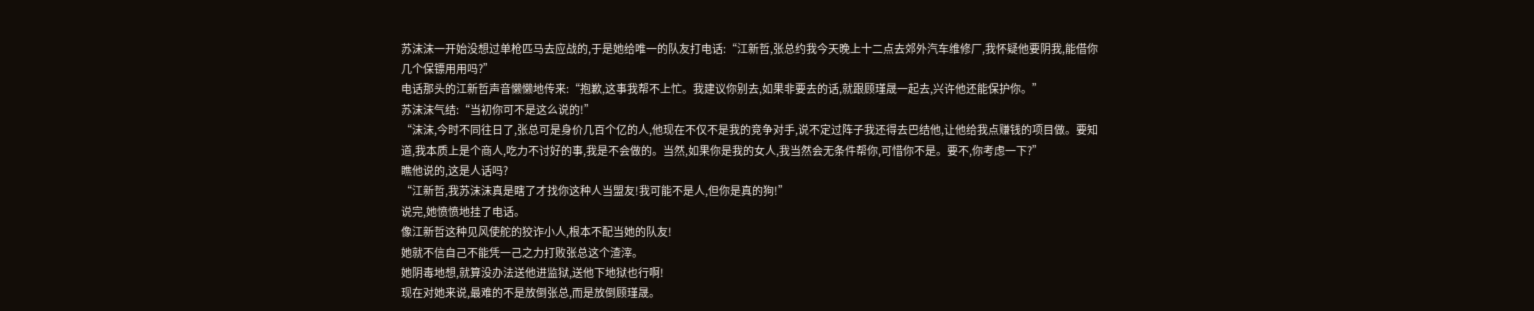苏沫沫一开始没想过单枪匹马去应战的,于是她给唯一的队友打电话:“江新哲,张总约我今天晚上十二点去郊外汽车维修厂,我怀疑他要阴我,能借你几个保镖用用吗?”
电话那头的江新哲声音懒懒地传来:“抱歉,这事我帮不上忙。我建议你别去,如果非要去的话,就跟顾瑾晟一起去,兴许他还能保护你。”
苏沫沫气结:“当初你可不是这么说的!”
“沫沫,今时不同往日了,张总可是身价几百个亿的人,他现在不仅不是我的竞争对手,说不定过阵子我还得去巴结他,让他给我点赚钱的项目做。要知道,我本质上是个商人,吃力不讨好的事,我是不会做的。当然,如果你是我的女人,我当然会无条件帮你,可惜你不是。要不,你考虑一下?”
瞧他说的,这是人话吗?
“江新哲,我苏沫沫真是瞎了才找你这种人当盟友!我可能不是人,但你是真的狗!”
说完,她愤愤地挂了电话。
像江新哲这种见风使舵的狡诈小人,根本不配当她的队友!
她就不信自己不能凭一己之力打败张总这个渣滓。
她阴毒地想,就算没办法送他进监狱,送他下地狱也行啊!
现在对她来说,最难的不是放倒张总,而是放倒顾瑾晟。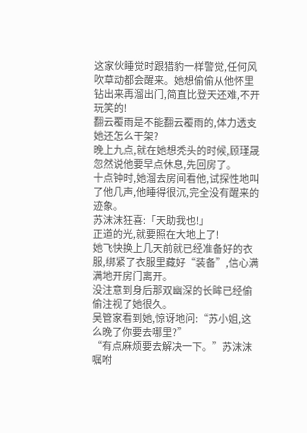这家伙睡觉时跟猎豹一样警觉,任何风吹草动都会醒来。她想偷偷从他怀里钻出来再溜出门,简直比登天还难,不开玩笑的!
翻云覆雨是不能翻云覆雨的,体力透支她还怎么干架?
晚上九点,就在她想秃头的时候,顾瑾晟忽然说他要早点休息,先回房了。
十点钟时,她溜去房间看他,试探性地叫了他几声,他睡得很沉,完全没有醒来的迹象。
苏沫沫狂喜:「天助我也!」
正道的光,就要照在大地上了!
她飞快换上几天前就已经准备好的衣服,绑紧了衣服里藏好“装备”,信心满满地开房门离开。
没注意到身后那双幽深的长眸已经偷偷注视了她很久。
吴管家看到她,惊讶地问:“苏小姐,这么晚了你要去哪里?”
“有点麻烦要去解决一下。”苏沫沫嘱咐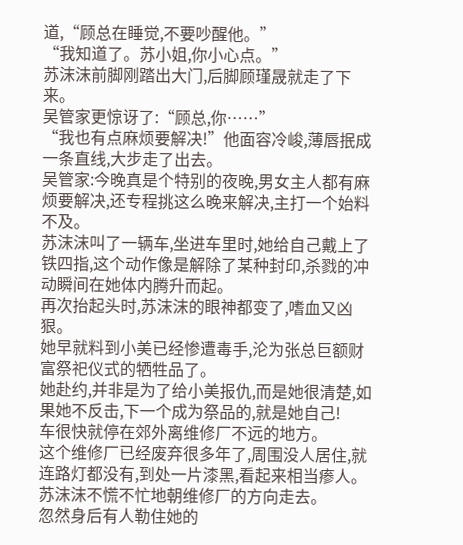道,“顾总在睡觉,不要吵醒他。”
“我知道了。苏小姐,你小心点。”
苏沫沫前脚刚踏出大门,后脚顾瑾晟就走了下来。
吴管家更惊讶了:“顾总,你……”
“我也有点麻烦要解决!”他面容冷峻,薄唇抿成一条直线,大步走了出去。
吴管家:今晚真是个特别的夜晚,男女主人都有麻烦要解决,还专程挑这么晚来解决,主打一个始料不及。
苏沫沫叫了一辆车,坐进车里时,她给自己戴上了铁四指,这个动作像是解除了某种封印,杀戮的冲动瞬间在她体内腾升而起。
再次抬起头时,苏沫沫的眼神都变了,嗜血又凶狠。
她早就料到小美已经惨遭毒手,沦为张总巨额财富祭祀仪式的牺牲品了。
她赴约,并非是为了给小美报仇,而是她很清楚,如果她不反击,下一个成为祭品的,就是她自己!
车很快就停在郊外离维修厂不远的地方。
这个维修厂已经废弃很多年了,周围没人居住,就连路灯都没有,到处一片漆黑,看起来相当瘆人。
苏沫沫不慌不忙地朝维修厂的方向走去。
忽然身后有人勒住她的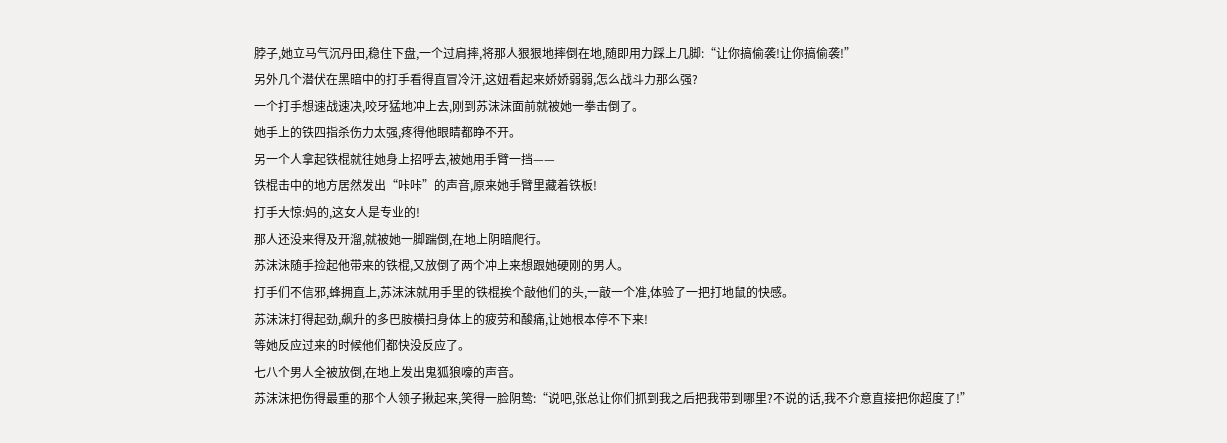脖子,她立马气沉丹田,稳住下盘,一个过肩摔,将那人狠狠地摔倒在地,随即用力踩上几脚:“让你搞偷袭!让你搞偷袭!”
另外几个潜伏在黑暗中的打手看得直冒冷汗,这妞看起来娇娇弱弱,怎么战斗力那么强?
一个打手想速战速决,咬牙猛地冲上去,刚到苏沫沫面前就被她一拳击倒了。
她手上的铁四指杀伤力太强,疼得他眼睛都睁不开。
另一个人拿起铁棍就往她身上招呼去,被她用手臂一挡——
铁棍击中的地方居然发出“咔咔”的声音,原来她手臂里藏着铁板!
打手大惊:妈的,这女人是专业的!
那人还没来得及开溜,就被她一脚踹倒,在地上阴暗爬行。
苏沫沫随手捡起他带来的铁棍,又放倒了两个冲上来想跟她硬刚的男人。
打手们不信邪,蜂拥直上,苏沫沫就用手里的铁棍挨个敲他们的头,一敲一个准,体验了一把打地鼠的快感。
苏沫沫打得起劲,飙升的多巴胺横扫身体上的疲劳和酸痛,让她根本停不下来!
等她反应过来的时候他们都快没反应了。
七八个男人全被放倒,在地上发出鬼狐狼嚎的声音。
苏沫沫把伤得最重的那个人领子揪起来,笑得一脸阴鸷:“说吧,张总让你们抓到我之后把我带到哪里?不说的话,我不介意直接把你超度了!”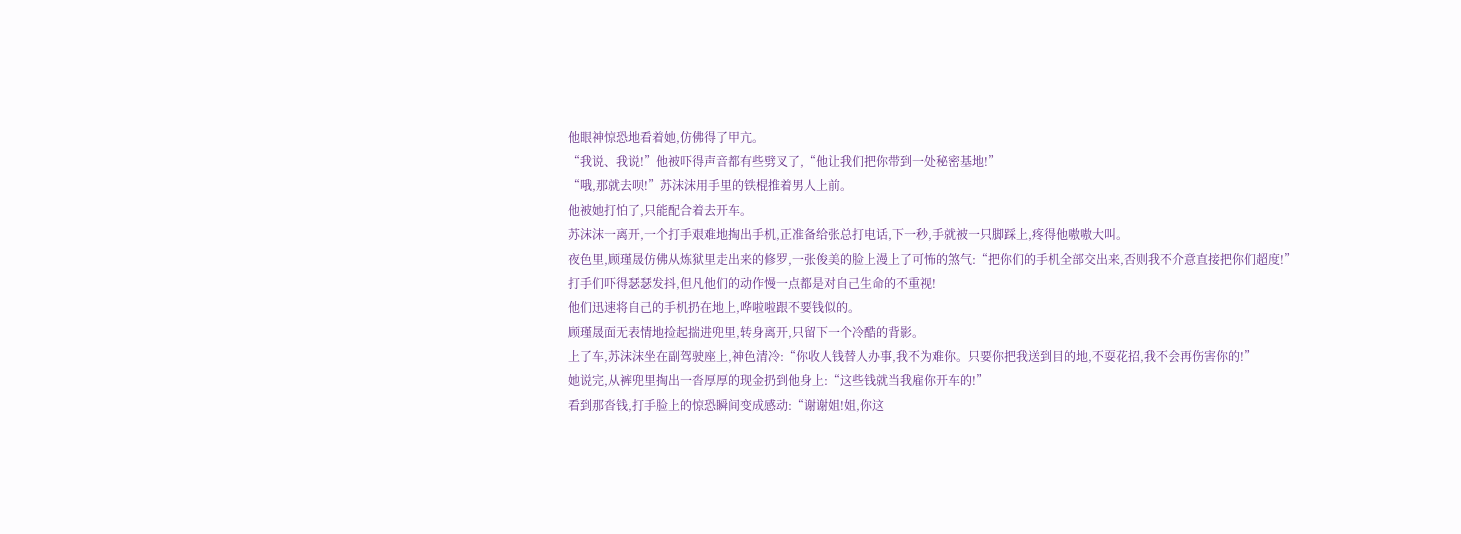他眼神惊恐地看着她,仿佛得了甲亢。
“我说、我说!”他被吓得声音都有些劈叉了,“他让我们把你带到一处秘密基地!”
“哦,那就去呗!”苏沫沫用手里的铁棍推着男人上前。
他被她打怕了,只能配合着去开车。
苏沫沫一离开,一个打手艰难地掏出手机,正准备给张总打电话,下一秒,手就被一只脚踩上,疼得他嗷嗷大叫。
夜色里,顾瑾晟仿佛从炼狱里走出来的修罗,一张俊美的脸上漫上了可怖的煞气:“把你们的手机全部交出来,否则我不介意直接把你们超度!”
打手们吓得瑟瑟发抖,但凡他们的动作慢一点都是对自己生命的不重视!
他们迅速将自己的手机扔在地上,哗啦啦跟不要钱似的。
顾瑾晟面无表情地捡起揣进兜里,转身离开,只留下一个冷酷的背影。
上了车,苏沫沫坐在副驾驶座上,神色清冷:“你收人钱替人办事,我不为难你。只要你把我送到目的地,不耍花招,我不会再伤害你的!”
她说完,从裤兜里掏出一沓厚厚的现金扔到他身上:“这些钱就当我雇你开车的!”
看到那沓钱,打手脸上的惊恐瞬间变成感动:“谢谢姐!姐,你这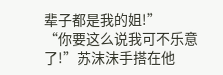辈子都是我的姐!”
“你要这么说我可不乐意了!”苏沫沫手搭在他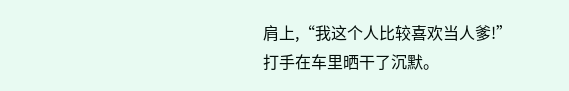肩上,“我这个人比较喜欢当人爹!”
打手在车里晒干了沉默。